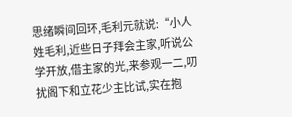思绪瞬间回环,毛利元就说:“小人姓毛利,近些日子拜会主家,听说公学开放,借主家的光,来参观一二,叨扰阁下和立花少主比试,实在抱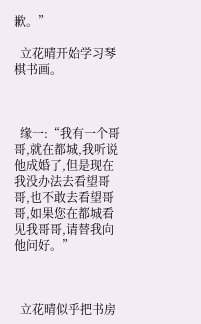歉。”

  立花晴开始学习琴棋书画。



  缘一:“我有一个哥哥,就在都城,我听说他成婚了,但是现在我没办法去看望哥哥,也不敢去看望哥哥,如果您在都城看见我哥哥,请替我向他问好。”



  立花晴似乎把书房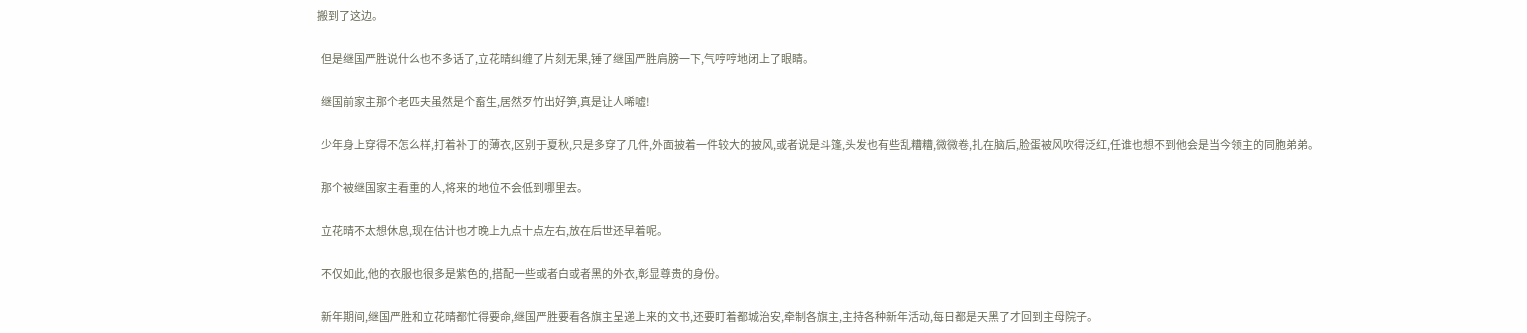搬到了这边。

  但是继国严胜说什么也不多话了,立花晴纠缠了片刻无果,锤了继国严胜肩膀一下,气哼哼地闭上了眼睛。

  继国前家主那个老匹夫虽然是个畜生,居然歹竹出好笋,真是让人唏嘘!

  少年身上穿得不怎么样,打着补丁的薄衣,区别于夏秋,只是多穿了几件,外面披着一件较大的披风,或者说是斗篷,头发也有些乱糟糟,微微卷,扎在脑后,脸蛋被风吹得泛红,任谁也想不到他会是当今领主的同胞弟弟。

  那个被继国家主看重的人,将来的地位不会低到哪里去。

  立花晴不太想休息,现在估计也才晚上九点十点左右,放在后世还早着呢。

  不仅如此,他的衣服也很多是紫色的,搭配一些或者白或者黑的外衣,彰显尊贵的身份。

  新年期间,继国严胜和立花晴都忙得要命,继国严胜要看各旗主呈递上来的文书,还要盯着都城治安,牵制各旗主,主持各种新年活动,每日都是天黑了才回到主母院子。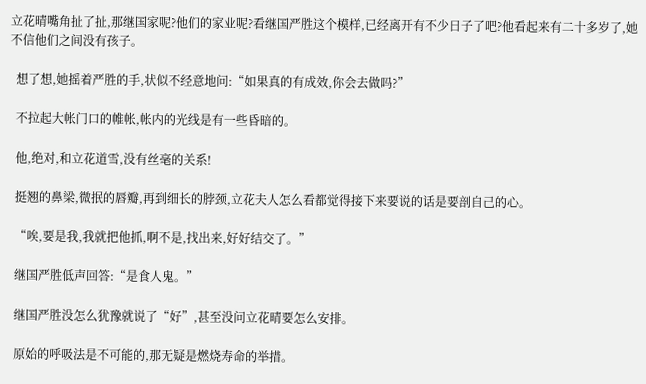立花晴嘴角扯了扯,那继国家呢?他们的家业呢?看继国严胜这个模样,已经离开有不少日子了吧?他看起来有二十多岁了,她不信他们之间没有孩子。

  想了想,她摇着严胜的手,状似不经意地问:“如果真的有成效,你会去做吗?”

  不拉起大帐门口的帷帐,帐内的光线是有一些昏暗的。

  他,绝对,和立花道雪,没有丝毫的关系!

  挺翘的鼻梁,微抿的唇瓣,再到细长的脖颈,立花夫人怎么看都觉得接下来要说的话是要剖自己的心。

  “唉,要是我,我就把他抓,啊不是,找出来,好好结交了。”

  继国严胜低声回答:“是食人鬼。”

  继国严胜没怎么犹豫就说了“好”,甚至没问立花晴要怎么安排。

  原始的呼吸法是不可能的,那无疑是燃烧寿命的举措。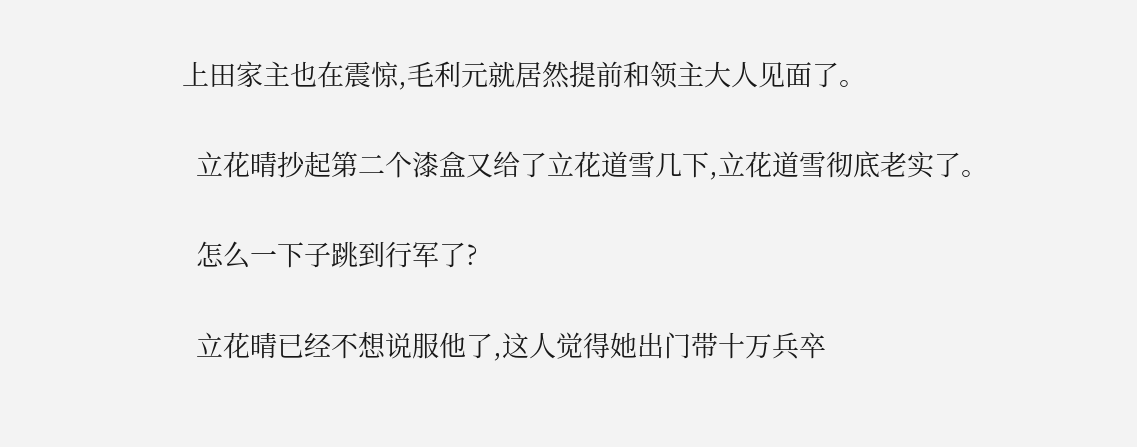上田家主也在震惊,毛利元就居然提前和领主大人见面了。

  立花晴抄起第二个漆盒又给了立花道雪几下,立花道雪彻底老实了。

  怎么一下子跳到行军了?

  立花晴已经不想说服他了,这人觉得她出门带十万兵卒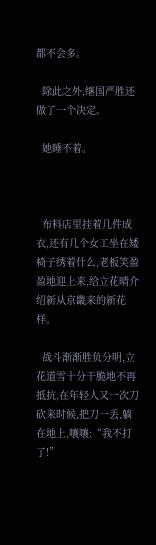都不会多。

  除此之外,继国严胜还做了一个决定。

  她睡不着。



  布料店里挂着几件成衣,还有几个女工坐在矮椅子绣着什么,老板笑盈盈地迎上来,给立花晴介绍新从京畿来的新花样。

  战斗渐渐胜负分明,立花道雪十分干脆地不再抵抗,在年轻人又一次刀砍来时候,把刀一丢,躺在地上,嚷嚷:“我不打了!”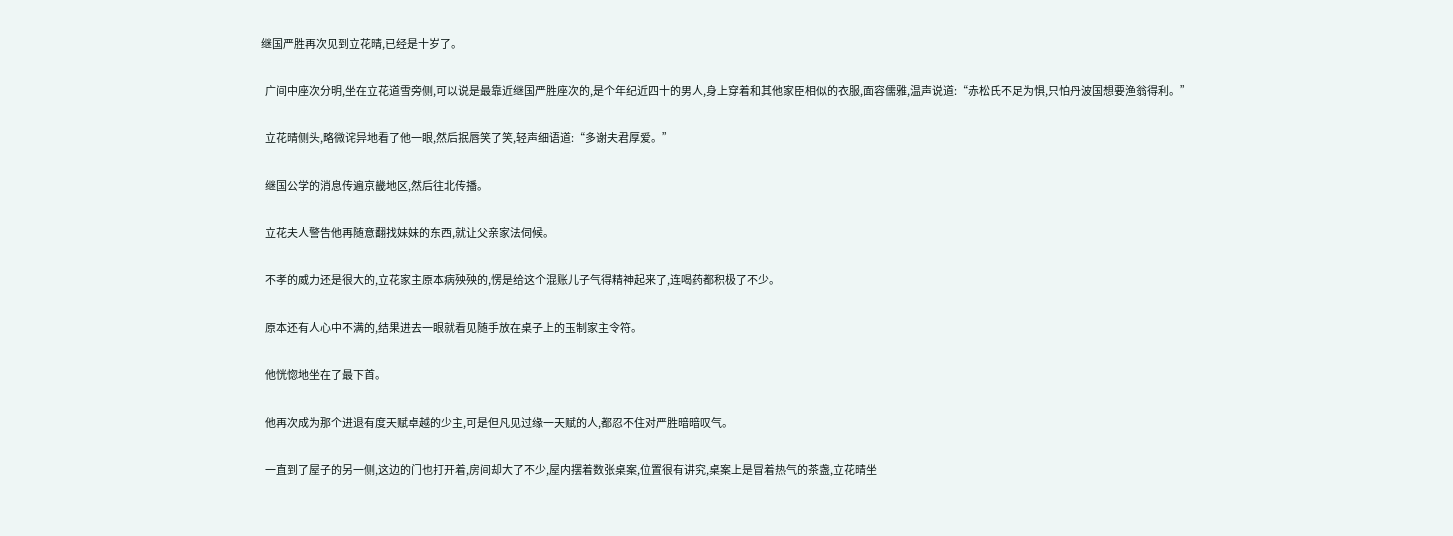继国严胜再次见到立花晴,已经是十岁了。

  广间中座次分明,坐在立花道雪旁侧,可以说是最靠近继国严胜座次的,是个年纪近四十的男人,身上穿着和其他家臣相似的衣服,面容儒雅,温声说道:“赤松氏不足为惧,只怕丹波国想要渔翁得利。”

  立花晴侧头,略微诧异地看了他一眼,然后抿唇笑了笑,轻声细语道:“多谢夫君厚爱。”

  继国公学的消息传遍京畿地区,然后往北传播。

  立花夫人警告他再随意翻找妹妹的东西,就让父亲家法伺候。

  不孝的威力还是很大的,立花家主原本病殃殃的,愣是给这个混账儿子气得精神起来了,连喝药都积极了不少。

  原本还有人心中不满的,结果进去一眼就看见随手放在桌子上的玉制家主令符。

  他恍惚地坐在了最下首。

  他再次成为那个进退有度天赋卓越的少主,可是但凡见过缘一天赋的人,都忍不住对严胜暗暗叹气。

  一直到了屋子的另一侧,这边的门也打开着,房间却大了不少,屋内摆着数张桌案,位置很有讲究,桌案上是冒着热气的茶盏,立花晴坐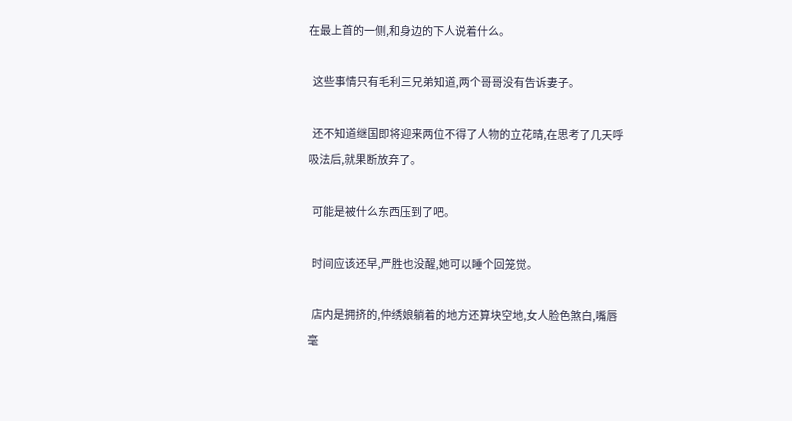在最上首的一侧,和身边的下人说着什么。

  这些事情只有毛利三兄弟知道,两个哥哥没有告诉妻子。

  还不知道继国即将迎来两位不得了人物的立花晴,在思考了几天呼吸法后,就果断放弃了。

  可能是被什么东西压到了吧。

  时间应该还早,严胜也没醒,她可以睡个回笼觉。

  店内是拥挤的,仲绣娘躺着的地方还算块空地,女人脸色煞白,嘴唇毫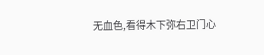无血色,看得木下弥右卫门心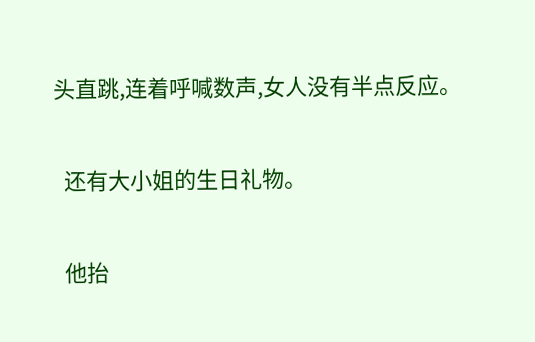头直跳,连着呼喊数声,女人没有半点反应。

  还有大小姐的生日礼物。

  他抬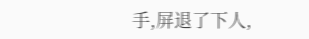手,屏退了下人,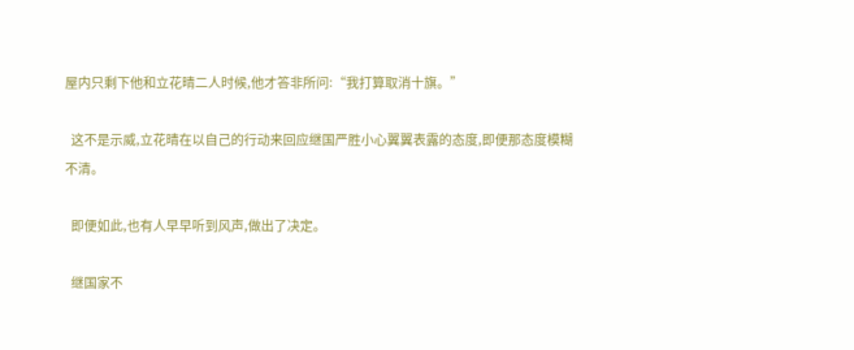屋内只剩下他和立花晴二人时候,他才答非所问:“我打算取消十旗。”

  这不是示威,立花晴在以自己的行动来回应继国严胜小心翼翼表露的态度,即便那态度模糊不清。

  即便如此,也有人早早听到风声,做出了决定。

  继国家不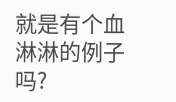就是有个血淋淋的例子吗?